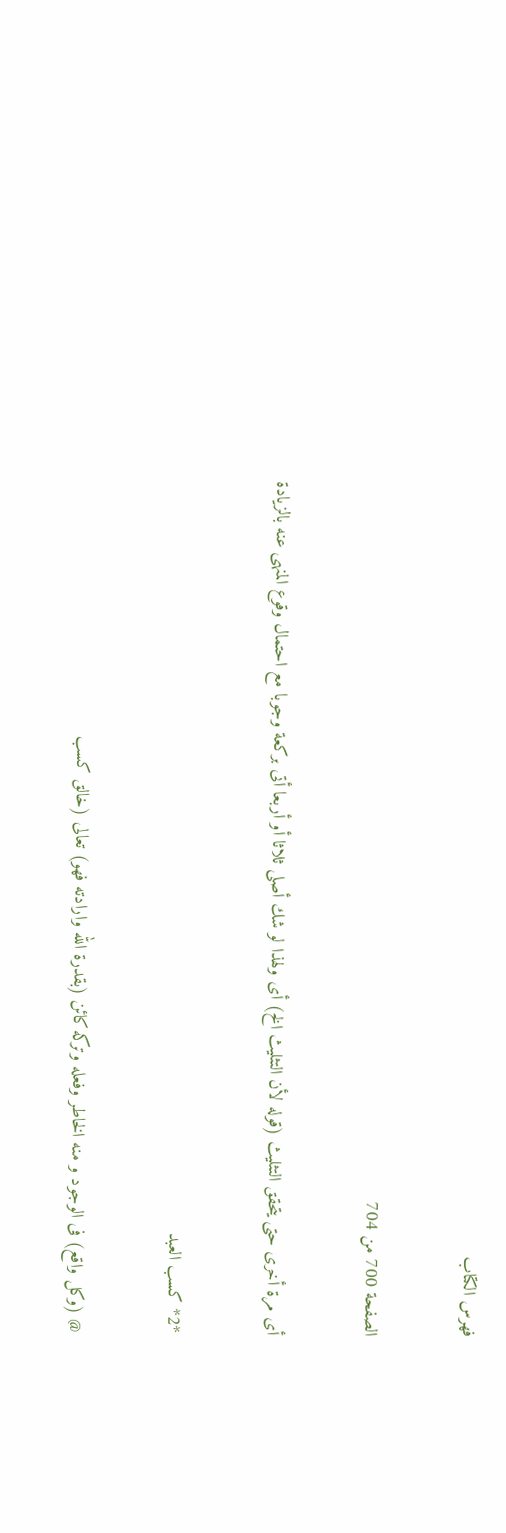فهرس الكتاب

الصفحة 700 من 704

أى مرة أخرى حتى يتحقق التثليث (قوله لأن التثليث الخ) أى ولهذا لو شك أصلى ثلاثا أو أربعا أتى بركعة وجوبا مع احتمال وقوع المنهى عنه بالزيادة

*2* كسب العبد

@ (وكل واقع) فى الوجود و منه الخاطر وفعله وتركه كائن (بقدرة الله وارادته فهو) تعالى (خالق كسب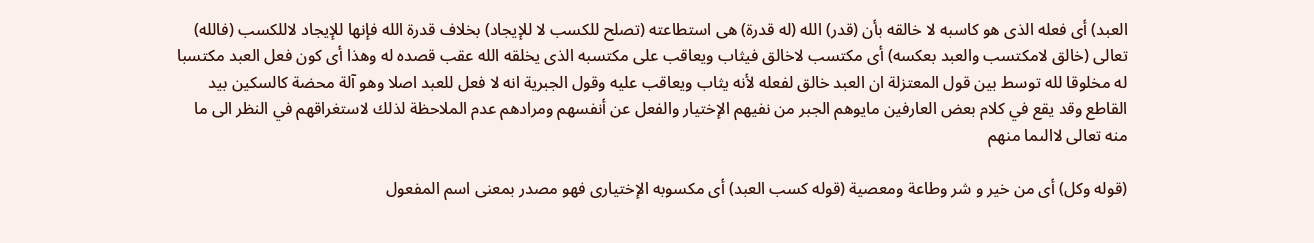العبد) أى فعله الذى هو كاسبه لا خالقه بأن (قدر) الله (له قدرة) هى استطاعته (تصلح للكسب لا للإيجاد) بخلاف قدرة الله فإنها للإيجاد لاللكسب (فالله) تعالى (خالق لامكتسب والعبد بعكسه) أى مكتسب لاخالق فيثاب ويعاقب على مكتسبه الذى يخلقه الله عقب قصده له وهذا أى كون فعل العبد مكتسبا له مخلوقا لله توسط بين قول المعتزلة ان العبد خالق لفعله لأنه يثاب ويعاقب عليه وقول الجبرية انه لا فعل للعبد اصلا وهو آلة محضة كالسكين بيد القاطع وقد يقع في كلام بعض العارفين مايوهم الجبر من نفيهم الإختيار والفعل عن أنفسهم ومرادهم عدم الملاحظة لذلك لاستغراقهم في النظر الى ما منه تعالى لاالىما منهم

(قوله وكل) أى من خير و شر وطاعة ومعصية (قوله كسب العبد) أى مكسوبه الإختيارى فهو مصدر بمعنى اسم المفعول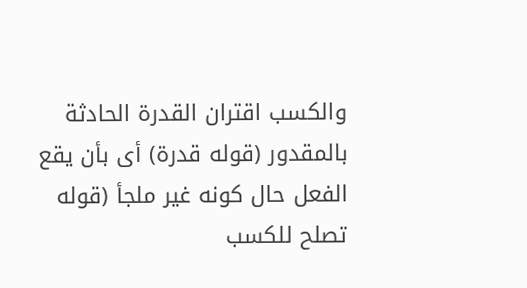والكسب اقتران القدرة الحادثة بالمقدور (قوله قدرة) أى بأن يقع الفعل حال كونه غير ملجأ (قوله تصلح للكسب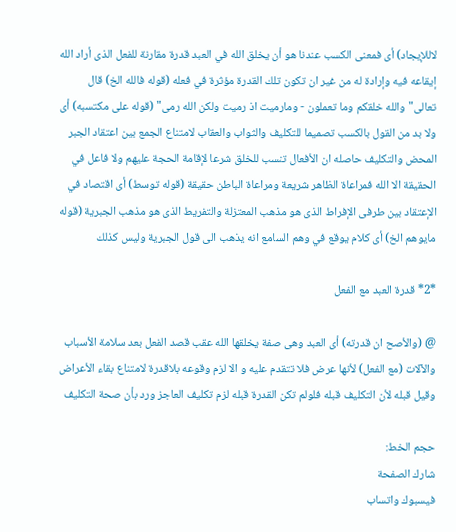لاللإيجاد) أى فمعنى الكسب عندنا هو أن يخلق الله في العبد قدرة مقارنة للفعل الذى أراد الله إيقاعه فيه وإرادة له من غير ان تكون تلك القدرة مؤثرة في فعله (قوله فالله الخ) قال تعالى"والله خلقكم وما تعملون - ومارميت اذ رميت ولكن الله رمى" (قوله على مكتسبه) أى ولا بد من القول بالكسب تصميما للتكليف والثواب والعقاب لامتناع الجمع بين اعتقاد الجبر المحض والتكليف حاصله ان الأفعال تنسب للخلق شرعا لإقامة الحجة عليهم ولا فاعل في الحقيقة الا الله فمراعاة الظاهر شريعة ومراعاة الباطن حقيقة (قوله توسط) أى اقتصاد في الإعتقاد بين طرفى الإفراط الذى هو مذهب المعتزلة والتفريط الذى هو مذهب الجبرية (قوله مايوهم الخ) أى كلام يوقع في وهم السامع انه يذهب الى قول الجبرية وليس كذلك

*2* قدرة العبد مع الفعل

@ (والأصح ان قدرته) أى العبد وهى صفة يخلقها الله عقب قصد الفعل بعد سلامة الأسباب والآلات (مع الفعل) لأنها عرض فلا تتقدم عليه و الا لزم وقوعه بلاقدرة لامتناع بقاء الأعراض وقيل قبله لأن التكليف قبله فلولم تكن القدرة قبله لزم تكليف العاجز ورد بأن صحة التكليف

حجم الخط:
شارك الصفحة
فيسبوك واتساب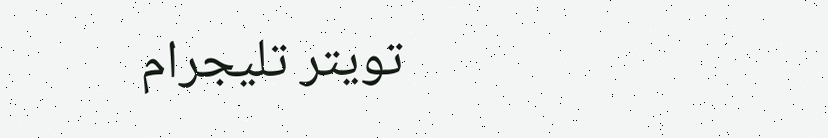تويتر تليجرام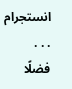انستجرام
. . .
فضلًا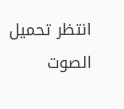انتظر تحميل الصوت